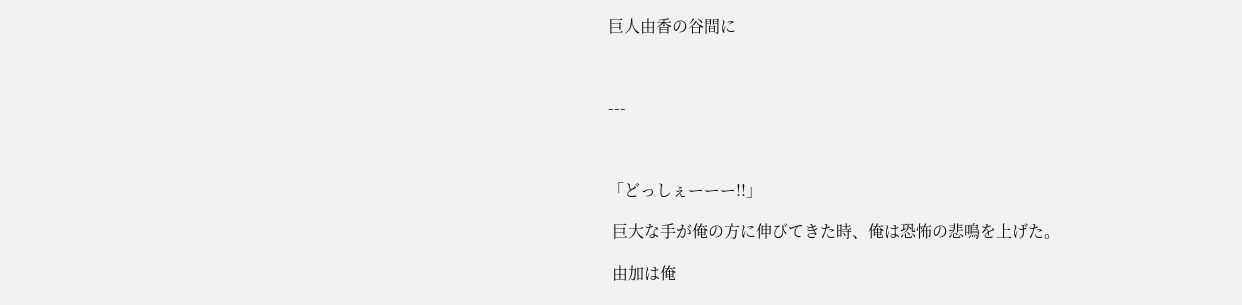巨人由香の谷間に



---



「どっしぇーーー!!」

 巨大な手が俺の方に伸びてきた時、俺は恐怖の悲鳴を上げた。

 由加は俺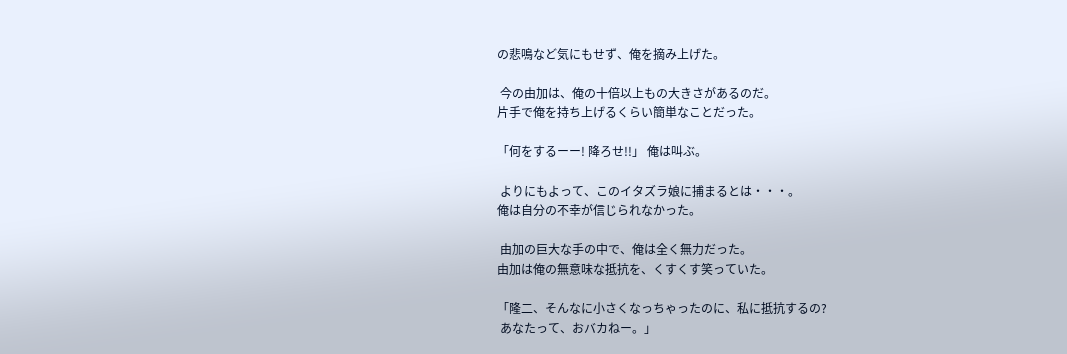の悲鳴など気にもせず、俺を摘み上げた。

 今の由加は、俺の十倍以上もの大きさがあるのだ。
片手で俺を持ち上げるくらい簡単なことだった。

「何をするーー! 降ろせ!!」 俺は叫ぶ。

 よりにもよって、このイタズラ娘に捕まるとは・・・。
俺は自分の不幸が信じられなかった。

 由加の巨大な手の中で、俺は全く無力だった。
由加は俺の無意味な抵抗を、くすくす笑っていた。

「隆二、そんなに小さくなっちゃったのに、私に抵抗するの?
 あなたって、おバカねー。」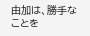由加は、勝手なことを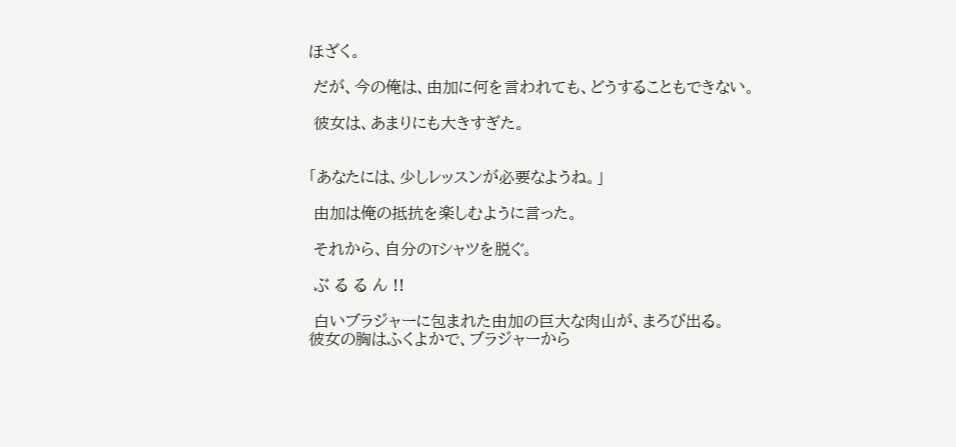ほざく。

 だが、今の俺は、由加に何を言われても、どうすることもできない。

 彼女は、あまりにも大きすぎた。


「あなたには、少しレッスンが必要なようね。」

 由加は俺の抵抗を楽しむように言った。

 それから、自分のTシャツを脱ぐ。

 ぶ る る ん !!

 白いブラジャーに包まれた由加の巨大な肉山が、まろび出る。
彼女の胸はふくよかで、ブラジャーから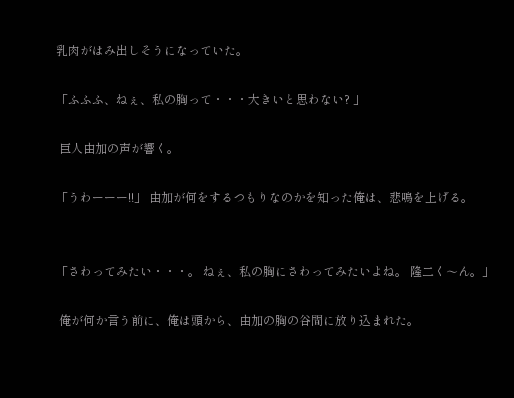乳肉がはみ出しそうになっていた。

「ふふふ、ねぇ、私の胸って・・・大きいと思わない? 」

 巨人由加の声が響く。

「うわーーー!!」 由加が何をするつもりなのかを知った俺は、悲鳴を上げる。


「さわってみたい・・・。 ねぇ、私の胸にさわってみたいよね。 隆二く〜ん。」

 俺が何か言う前に、俺は頭から、由加の胸の谷間に放り込まれた。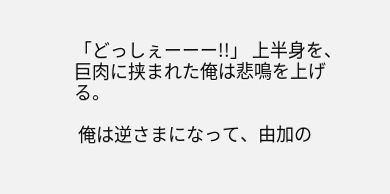「どっしぇーーー!!」 上半身を、巨肉に挟まれた俺は悲鳴を上げる。

 俺は逆さまになって、由加の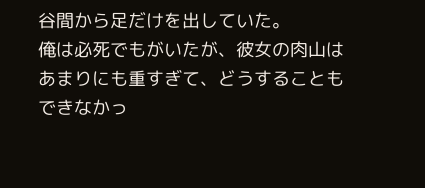谷間から足だけを出していた。
俺は必死でもがいたが、彼女の肉山はあまりにも重すぎて、どうすることもできなかっ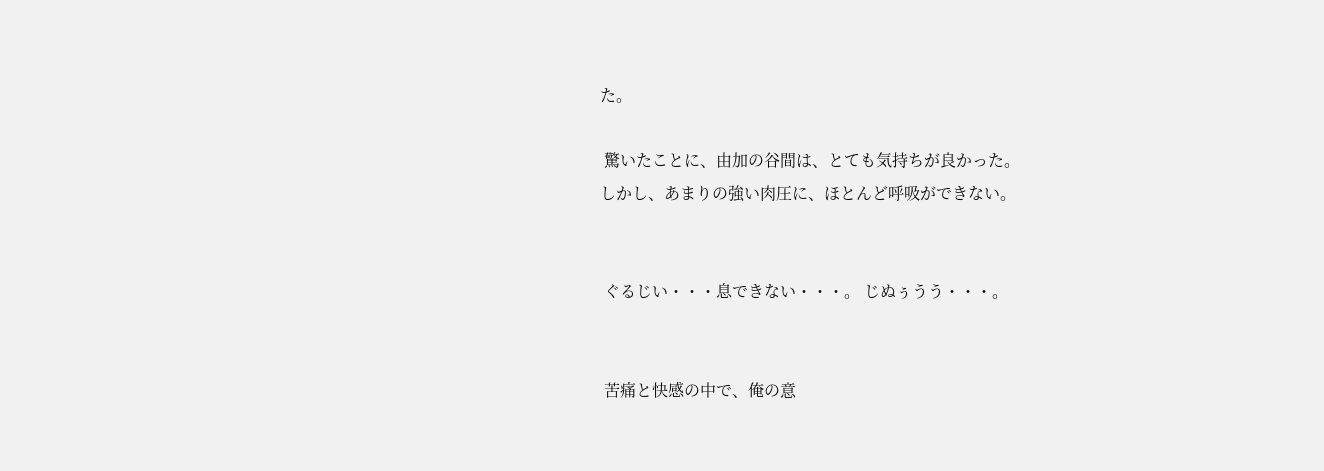た。

 驚いたことに、由加の谷間は、とても気持ちが良かった。
しかし、あまりの強い肉圧に、ほとんど呼吸ができない。


 ぐるじい・・・息できない・・・。 じぬぅうう・・・。


 苦痛と快感の中で、俺の意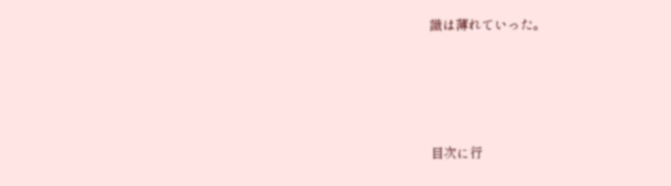識は薄れていった。







目次に行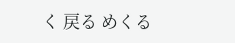く 戻る めくる